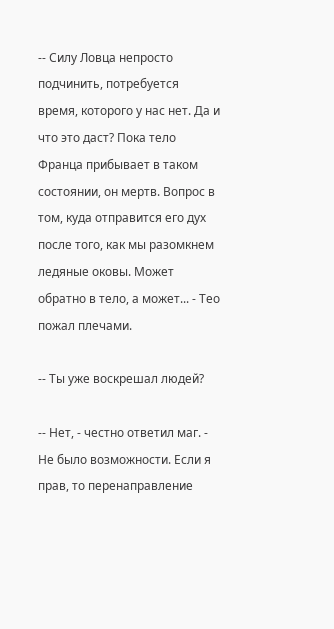-- Силу Ловца непросто подчинить, потребуется время, которого у нас нет. Да и что это даст? Пока тело Франца прибывает в таком состоянии, он мертв. Вопрос в том, куда отправится его дух после того, как мы разомкнем ледяные оковы. Может обратно в тело, а может... - Тео пожал плечами.

-- Ты уже воскрешал людей?

-- Нет, - честно ответил маг. - Не было возможности. Если я прав, то перенаправление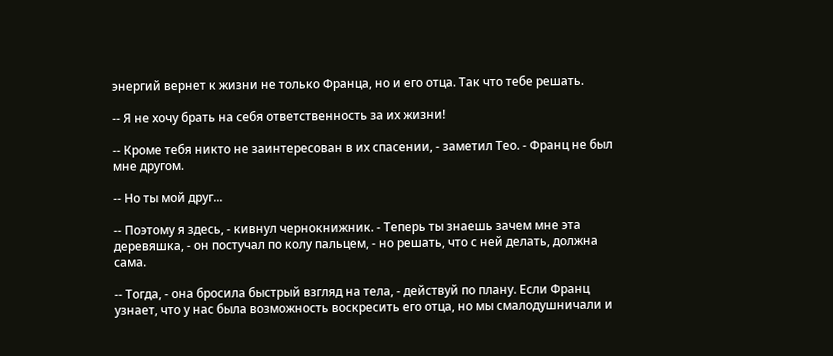энергий вернет к жизни не только Франца, но и его отца. Так что тебе решать.

-- Я не хочу брать на себя ответственность за их жизни!

-- Кроме тебя никто не заинтересован в их спасении, - заметил Тео. - Франц не был мне другом.

-- Но ты мой друг...

-- Поэтому я здесь, - кивнул чернокнижник. - Теперь ты знаешь зачем мне эта деревяшка, - он постучал по колу пальцем, - но решать, что с ней делать, должна сама.

-- Тогда, - она бросила быстрый взгляд на тела, - действуй по плану. Если Франц узнает, что у нас была возможность воскресить его отца, но мы смалодушничали и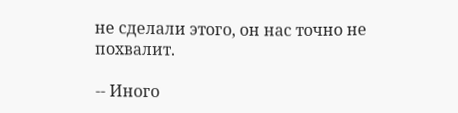не сделали этого, он нас точно не похвалит.

-- Иного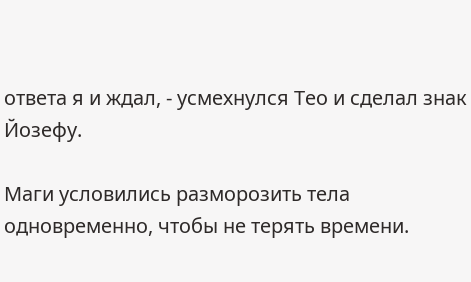ответа я и ждал, - усмехнулся Тео и сделал знак Йозефу.

Маги условились разморозить тела одновременно, чтобы не терять времени.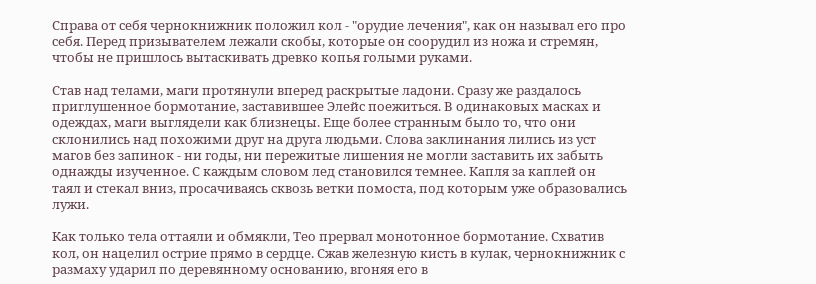Справа от себя чернокнижник положил кол - "орудие лечения", как он называл его про себя. Перед призывателем лежали скобы, которые он соорудил из ножа и стремян, чтобы не пришлось вытаскивать древко копья голыми руками.

Став над телами, маги протянули вперед раскрытые ладони. Сразу же раздалось приглушенное бормотание, заставившее Элейс поежиться. В одинаковых масках и одеждах, маги выглядели как близнецы. Еще более странным было то, что они склонились над похожими друг на друга людьми. Слова заклинания лились из уст магов без запинок - ни годы, ни пережитые лишения не могли заставить их забыть однажды изученное. С каждым словом лед становился темнее. Капля за каплей он таял и стекал вниз, просачиваясь сквозь ветки помоста, под которым уже образовались лужи.

Как только тела оттаяли и обмякли, Тео прервал монотонное бормотание. Схватив кол, он нацелил острие прямо в сердце. Сжав железную кисть в кулак, чернокнижник с размаху ударил по деревянному основанию, вгоняя его в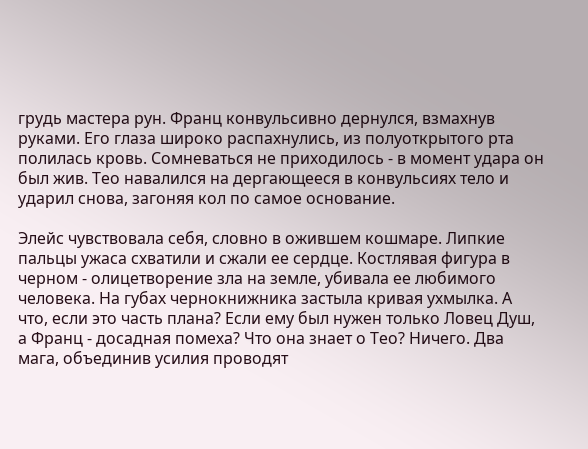грудь мастера рун. Франц конвульсивно дернулся, взмахнув руками. Его глаза широко распахнулись, из полуоткрытого рта полилась кровь. Сомневаться не приходилось - в момент удара он был жив. Тео навалился на дергающееся в конвульсиях тело и ударил снова, загоняя кол по самое основание.

Элейс чувствовала себя, словно в ожившем кошмаре. Липкие пальцы ужаса схватили и сжали ее сердце. Костлявая фигура в черном - олицетворение зла на земле, убивала ее любимого человека. На губах чернокнижника застыла кривая ухмылка. А что, если это часть плана? Если ему был нужен только Ловец Душ, а Франц - досадная помеха? Что она знает о Тео? Ничего. Два мага, объединив усилия проводят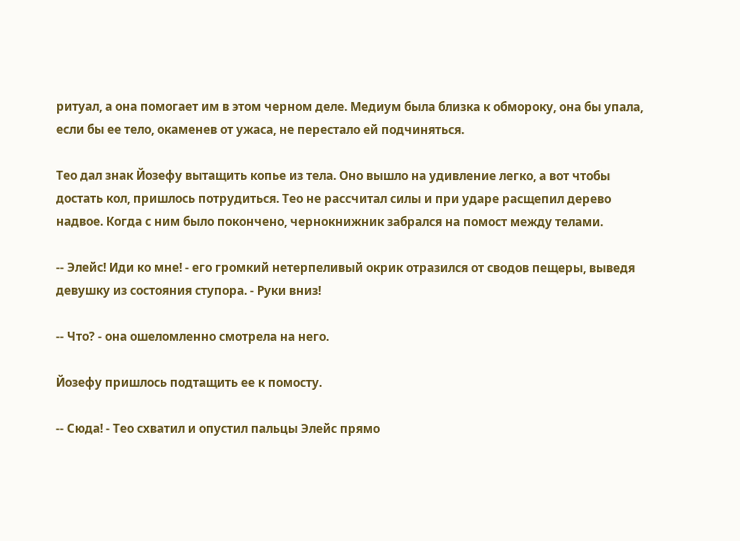ритуал, а она помогает им в этом черном деле. Медиум была близка к обмороку, она бы упала, если бы ее тело, окаменев от ужаса, не перестало ей подчиняться.

Тео дал знак Йозефу вытащить копье из тела. Оно вышло на удивление легко, а вот чтобы достать кол, пришлось потрудиться. Тео не рассчитал силы и при ударе расщепил дерево надвое. Когда с ним было покончено, чернокнижник забрался на помост между телами.

-- Элейс! Иди ко мне! - его громкий нетерпеливый окрик отразился от сводов пещеры, выведя девушку из состояния ступора. - Руки вниз!

-- Что? - она ошеломленно смотрела на него.

Йозефу пришлось подтащить ее к помосту.

-- Сюда! - Тео схватил и опустил пальцы Элейс прямо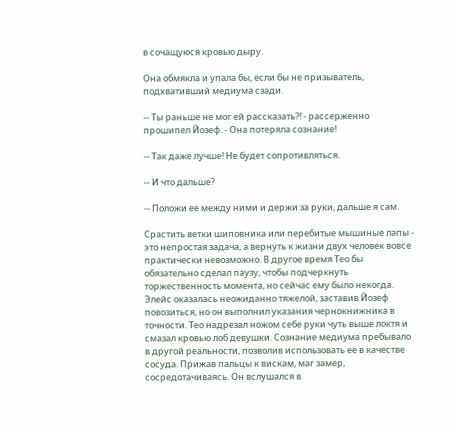в сочащуюся кровью дыру.

Она обмякла и упала бы, если бы не призыватель, подхвативший медиума сзади.

-- Ты раньше не мог ей рассказать?! - рассерженно прошипел Йозеф. - Она потеряла сознание!

-- Так даже лучше! Не будет сопротивляться.

-- И что дальше?

-- Положи ее между ними и держи за руки, дальше я сам.

Срастить ветки шиповника или перебитые мышиные лапы - это непростая задача, а вернуть к жизни двух человек вовсе практически невозможно. В другое время Тео бы обязательно сделал паузу, чтобы подчеркнуть торжественность момента, но сейчас ему было некогда. Элейс оказалась неожиданно тяжелой, заставив Йозеф повозиться, но он выполнил указания чернокнижника в точности. Тео надрезал ножом себе руки чуть выше локтя и смазал кровью лоб девушки. Сознание медиума пребывало в другой реальности, позволив использовать ее в качестве сосуда. Прижав пальцы к вискам, маг замер, сосредотачиваясь. Он вслушался в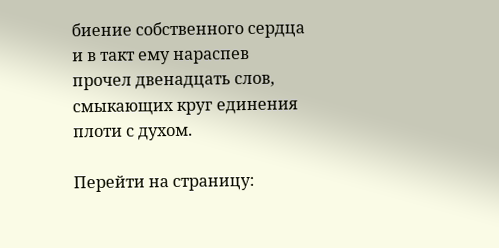биение собственного сердца и в такт ему нараспев прочел двенадцать слов, смыкающих круг единения плоти с духом.

Перейти на страницу: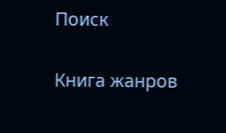Поиск

Книга жанров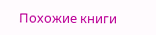Похожие книги